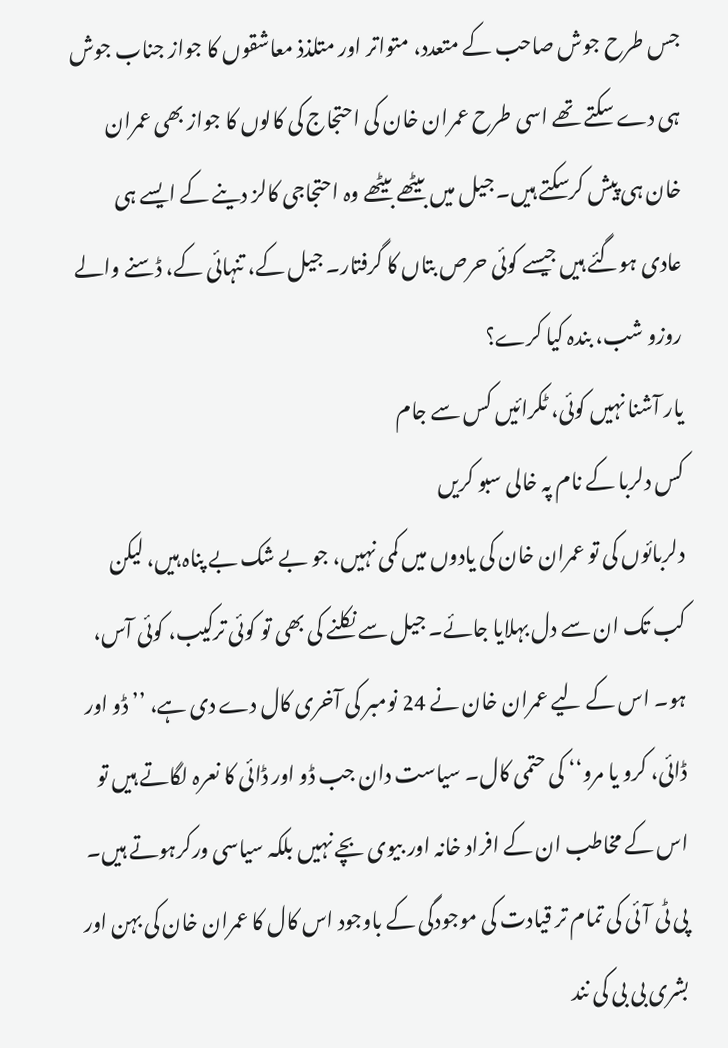جس طرح جوش صاحب کے متعدد، متواتر اور متلذذ معاشقوں کا جواز جناب جوش ہی دے سکتے تھے اسی طرح عمران خان کی احتجاج کی کالوں کا جواز بھی عمران خان ہی پیش کرسکتے ہیں۔ جیل میں بیٹھے بیٹھے وہ احتجاجی کالز دینے کے ایسے ہی عادی ہوگئے ہیں جیسے کوئی حرص بتاں کا گرفتار۔ جیل کے، تنہائی کے، ڈسنے والے روزو شب، بندہ کیا کرے؟
یار آشنا نہیں کوئی، ٹکرائیں کس سے جام
کس دلربا کے نام پہ خالی سبو کریں
دلربائوں کی تو عمران خان کی یادوں میں کمی نہیں، جو بے شک بے پناہ ہیں، لیکن کب تک ان سے دل بہلایا جائے۔ جیل سے نکلنے کی بھی تو کوئی ترکیب، کوئی آس، ہو۔ اس کے لیے عمران خان نے 24 نومبر کی آخری کال دے دی ہے، ’’ڈو اور ڈائی، کرو یا مرو‘‘ کی حتمی کال۔ سیاست دان جب ڈو اور ڈائی کا نعرہ لگاتے ہیں تو اس کے مخاطب ان کے افراد خانہ اور بیوی بچے نہیں بلکہ سیاسی ورکرہوتے ہیں۔
پی ٹی آئی کی تمام تر قیادت کی موجودگی کے باوجود اس کال کا عمران خان کی بہن اور بشری بی بی کی نند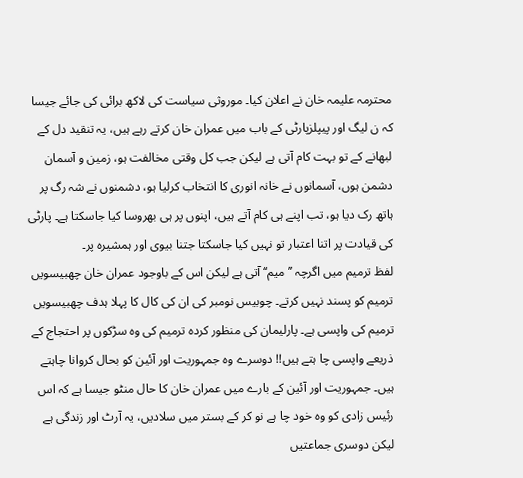محترمہ علیمہ خان نے اعلان کیا۔ موروثی سیاست کی لاکھ برائی کی جائے جیسا کہ ن لیگ اور پیپلزپارٹی کے باب میں عمران خان کرتے رہے ہیں، یہ تنقید دل کے لبھانے کے تو بہت کام آتی ہے لیکن جب کل وقتی مخالفت ہو، زمین و آسمان دشمن ہوں، آسمانوں نے خانہ انوری کا انتخاب کرلیا ہو، دشمنوں نے شہ رگ پر ہاتھ رک دیا ہو، تب اپنے ہی کام آتے ہیں، اپنوں پر ہی بھروسا کیا جاسکتا ہے۔ پارٹی کی قیادت پر اتنا اعتبار تو نہیں کیا جاسکتا جتنا بیوی اور ہمشیرہ پر۔
لفظ ترمیم میں اگرچہ ’’میم‘‘ آتی ہے لیکن اس کے باوجود عمران خان چھبیسویں ترمیم کو پسند نہیں کرتے۔ چوبیس نومبر کی ان کی کال کا پہلا ہدف چھبیسویں ترمیم کی واپسی ہے۔ پارلیمان کی منظور کردہ ترمیم کی وہ سڑکوں پر احتجاج کے ذریعے واپسی چا ہتے ہیں!! دوسرے وہ جمہوریت اور آئین کو بحال کروانا چاہتے ہیں۔ جمہوریت اور آئین کے بارے میں عمران خان کا حال منٹو جیسا ہے کہ اس رئیس زادی کو وہ خود چا ہے نو کر کے بستر میں سلادیں، یہ آرٹ اور زندگی ہے لیکن دوسری جماعتیں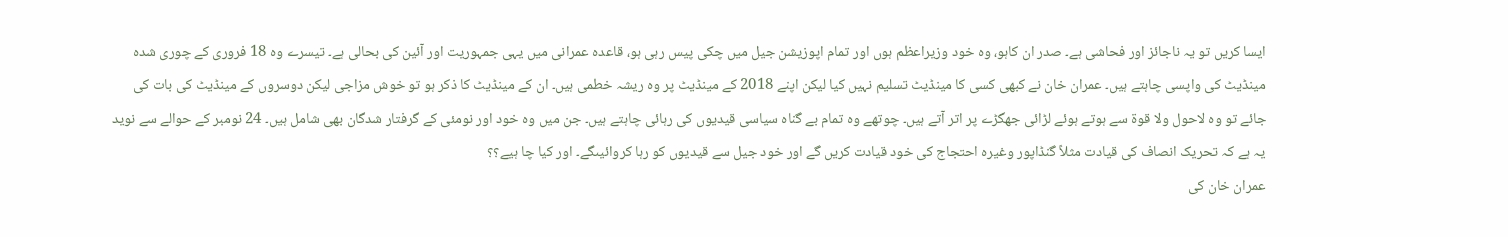ایسا کریں تو یہ ناجائز اور فحاشی ہے۔ صدر ان کاہو، وہ خود وزیراعظم ہوں اور تمام اپوزیشن جیل میں چکی پیس رہی ہو، قاعدہ عمرانی میں یہی جمہوریت اور آئین کی بحالی ہے۔ تیسرے وہ 18 فروری کے چوری شدہ مینڈیٹ کی واپسی چاہتے ہیں۔ عمران خان نے کبھی کسی کا مینڈیٹ تسلیم نہیں کیا لیکن اپنے 2018 کے مینڈیٹ پر وہ ریشہ خطمی ہیں۔ ان کے مینڈیٹ کا ذکر ہو تو خوش مزاجی لیکن دوسروں کے مینڈیٹ کی بات کی جائے تو وہ لاحول ولا قوۃ سے ہوتے ہوئے لڑائی جھگڑے پر اتر آتے ہیں۔ چوتھے وہ تمام بے گناہ سیاسی قیدیوں کی رہائی چاہتے ہیں۔ جن میں وہ خود اور نومئی کے گرفتار شدگان بھی شامل ہیں۔ 24 نومبر کے حوالے سے نوید یہ ہے کہ تحریک انصاف کی قیادت مثلاً گنڈاپور وغیرہ احتجاج کی خود قیادت کریں گے اور خود جیل سے قیدیوں کو رہا کروائیںگے۔ اور کیا چا ہیے؟؟
عمران خان کی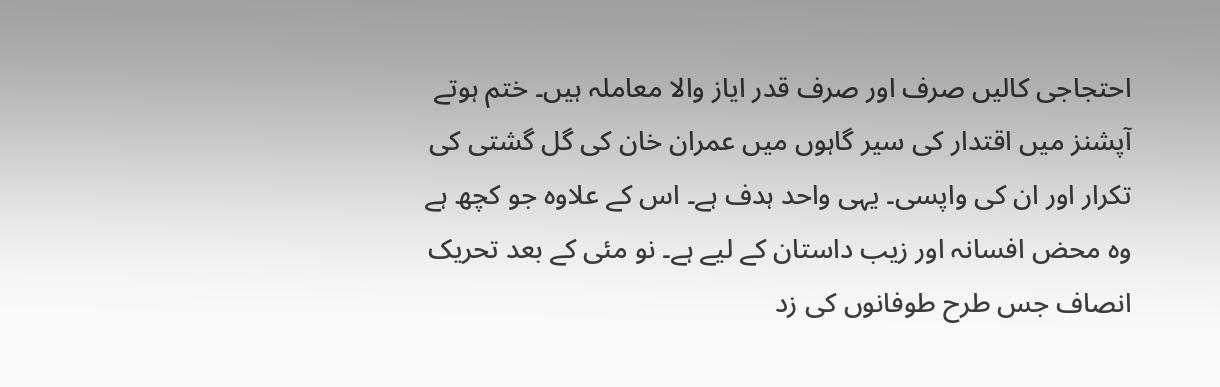احتجاجی کالیں صرف اور صرف قدر ایاز والا معاملہ ہیں۔ ختم ہوتے آپشنز میں اقتدار کی سیر گاہوں میں عمران خان کی گل گشتی کی تکرار اور ان کی واپسی۔ یہی واحد ہدف ہے۔ اس کے علاوہ جو کچھ ہے وہ محض افسانہ اور زیب داستان کے لیے ہے۔ نو مئی کے بعد تحریک انصاف جس طرح طوفانوں کی زد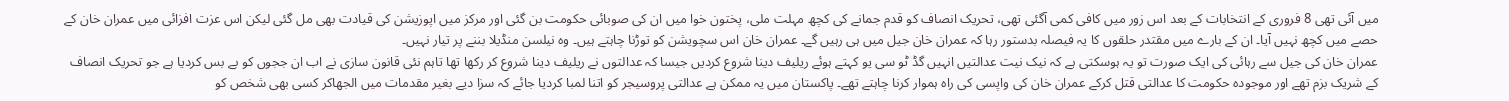میں آئی تھی 8 فروری کے انتخابات کے بعد اس زور میں کافی کمی آگئی تھی، تحریک انصاف کو قدم جمانے کی کچھ مہلت ملی، پختون خوا میں ان کی صوبائی حکومت بن گئی اور مرکز میں اپوزیشن کی قیادت بھی مل گئی لیکن اس عزت افزائی میں عمران خان کے حصے میں کچھ نہیں آیا۔ ان کے بارے میں مقتدر حلقوں کا یہ فیصلہ بدستور رہا کہ عمران خان جیل میں ہی رہیں گے۔ عمران خان اس سچویشن کو توڑنا چاہتے ہیں۔ وہ نیلسن منڈیلا بننے پر تیار نہیں۔
عمران خان کی جیل سے رہائی کی ایک صورت تو یہ ہوسکتی ہے کہ نیک نیت عدالتیں انہیں گڈ ٹو سی یو کہتے ہوئے ریلیف دینا شروع کردیں جیسا کہ عدالتوں نے ریلیف دینا شروع کر رکھا تھا تاہم نئی قانون سازی نے اب ان ججوں کو بے بس کردیا ہے جو تحریک انصاف کے شریک بزم تھے اور موجودہ حکومت کا عدالتی قتل کرکے عمران خان کی واپسی کی راہ ہموار کرنا چاہتے تھے۔ پاکستان میں یہ ممکن ہے عدالتی پروسیجر کو اتنا لمبا کردیا جائے کہ سزا دیے بغیر مقدمات میں الجھاکر کسی بھی شخص کو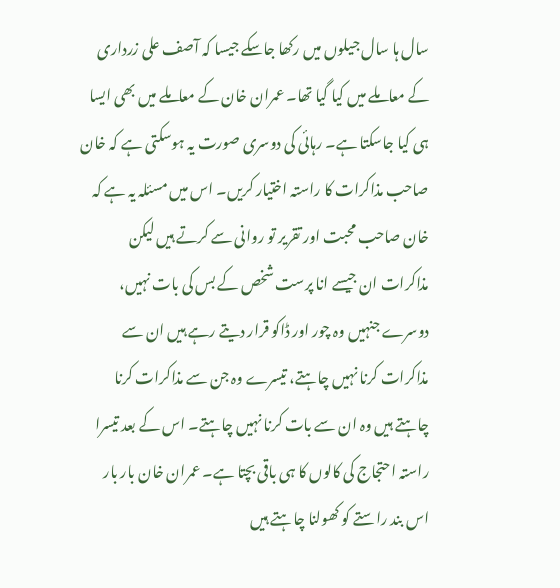سال ہا سال جیلوں میں رکھا جاسکے جیسا کہ آصف علی زرداری کے معاملے میں کیا گیا تھا۔ عمران خان کے معاملے میں بھی ایسا ہی کیا جاسکتا ہے۔ رہائی کی دوسری صورت یہ ہوسکتی ہے کہ خان صاحب مذاکرات کا راستہ اختیار کریں۔ اس میں مسئلہ یہ ہے کہ خان صاحب محبت اور تقریر تو روانی سے کرتے ہیں لیکن مذاکرات ان جیسے انا پرست شخص کے بس کی بات نہیں، دوسرے جنہیں وہ چور اور ڈاکو قرار دیتے رہے ہیں ان سے مذاکرات کرنا نہیں چاہتے، تیسرے وہ جن سے مذاکرات کرنا چاہتے ہیں وہ ان سے بات کرنا نہیں چاہتے۔ اس کے بعد تیسرا راستہ احتجاج کی کالوں کا ہی باقی بچتا ہے۔ عمران خان بار بار اس بند راستے کو کھولنا چاہتے ہیں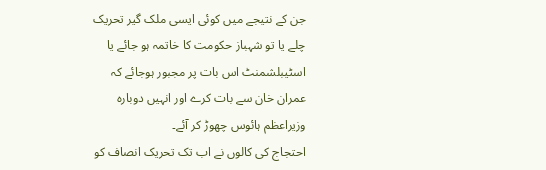جن کے نتیجے میں کوئی ایسی ملک گیر تحریک چلے یا تو شہباز حکومت کا خاتمہ ہو جائے یا اسٹیبلشمنٹ اس بات پر مجبور ہوجائے کہ عمران خان سے بات کرے اور انہیں دوبارہ وزیراعظم ہائوس چھوڑ کر آئے۔
احتجاج کی کالوں نے اب تک تحریک انصاف کو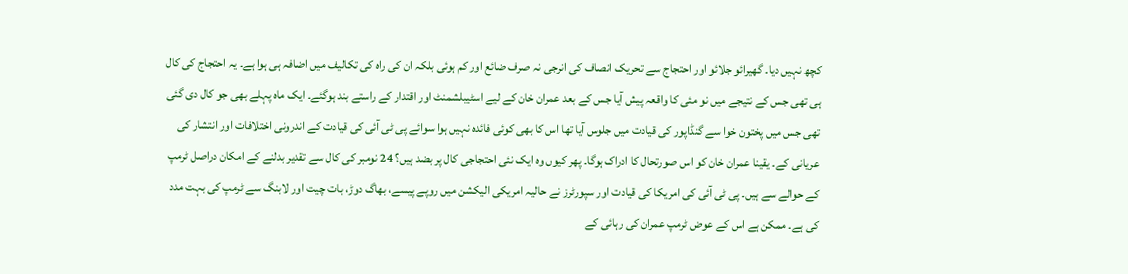کچھ نہیں دیا۔ گھیرائو جلائو اور احتجاج سے تحریک انصاف کی انرجی نہ صرف ضائع اور کم ہوئی بلکہ ان کی راہ کی تکالیف میں اضافہ ہی ہوا ہے۔ یہ احتجاج کی کال ہی تھی جس کے نتیجے میں نو مئی کا واقعہ پیش آیا جس کے بعد عمران خان کے لیے اسٹیبلشمنٹ اور اقتدار کے راستے بند ہوگئے۔ ایک ماہ پہلے بھی جو کال دی گئی تھی جس میں پختون خوا سے گنڈاپور کی قیادت میں جلوس آیا تھا اس کا بھی کوئی فائدہ نہیں ہوا سوائے پی ٹی آئی کی قیادت کے اندرونی اختلافات اور انتشار کی عریانی کے۔ یقینا عمران خان کو اس صورتحال کا ادراک ہوگا۔ پھر کیوں وہ ایک نئی احتجاجی کال پر بضد ہیں؟ 24 نومبر کی کال سے تقدیر بدلنے کے امکان دراصل ٹرمپ کے حوالے سے ہیں۔ پی ٹی آئی کی امریکا کی قیادت اور سپورٹرز نے حالیہ امریکی الیکشن میں روپے پیسے، بھاگ دوڑ، بات چیت اور لابنگ سے ٹرمپ کی بہت مدد کی ہے۔ ممکن ہے اس کے عوض ٹرمپ عمران کی رہائی کے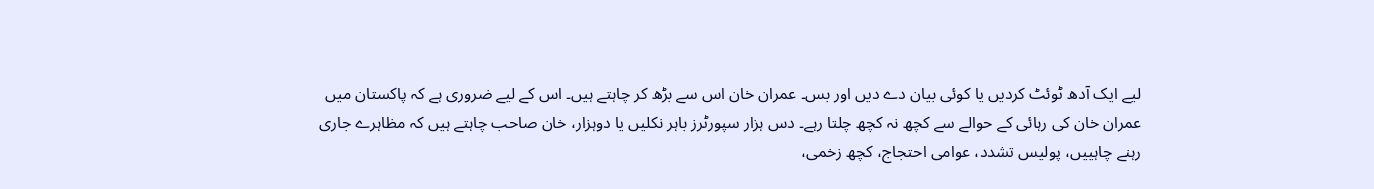لیے ایک آدھ ٹوئٹ کردیں یا کوئی بیان دے دیں اور بس۔ عمران خان اس سے بڑھ کر چاہتے ہیں۔ اس کے لیے ضروری ہے کہ پاکستان میں عمران خان کی رہائی کے حوالے سے کچھ نہ کچھ چلتا رہے۔ دس ہزار سپورٹرز باہر نکلیں یا دوہزار، خان صاحب چاہتے ہیں کہ مظاہرے جاری رہنے چاہییں، پولیس تشدد، عوامی احتجاج، کچھ زخمی،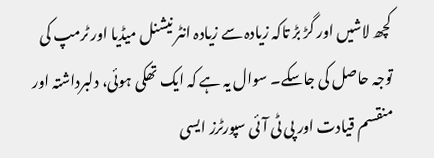کچھ لاشیں اور گڑ بڑ تاکہ زیادہ سے زیادہ انٹر نیشنل میڈیا اور ٹرمپ کی توجہ حاصل کی جاسکے۔ سوال یہ ہے کہ ایک تھکی ہوئی، دلبرداشتہ اور منقسم قیادت اور پی ٹی آئی سپورٹرز ایسی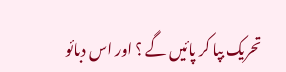تحریک بپا کر پائیں گے ؟ اور اس دبائو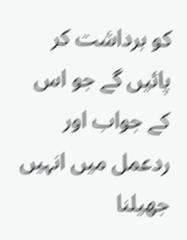کو برداشت کر پائیں گے جو اس کے جواب اور ردعمل میں انہیں جھیلنا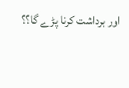اور برداشت کرنا پڑے گا؟؟